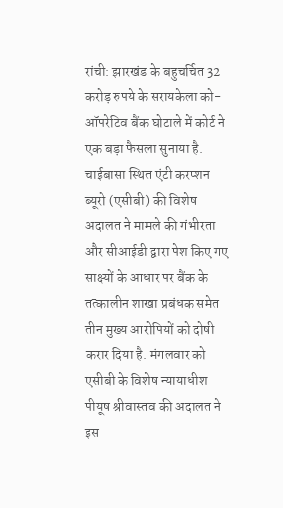रांची: झारखंड के बहुचर्चित 32 करोड़ रुपये के सरायकेला को-ऑपरेटिव बैंक घोटाले में कोर्ट ने एक बड़ा फैसला सुनाया है. चाईबासा स्थित एंटी करप्शन ब्यूरो (एसीबी) की विशेष अदालत ने मामले की गंभीरता और सीआईडी द्वारा पेश किए गए साक्ष्यों के आधार पर बैंक के तत्कालीन शाखा प्रबंधक समेत तीन मुख्य आरोपियों को दोषी करार दिया है. मंगलवार को एसीबी के विशेष न्यायाधीश पीयूष श्रीवास्तव की अदालत ने इस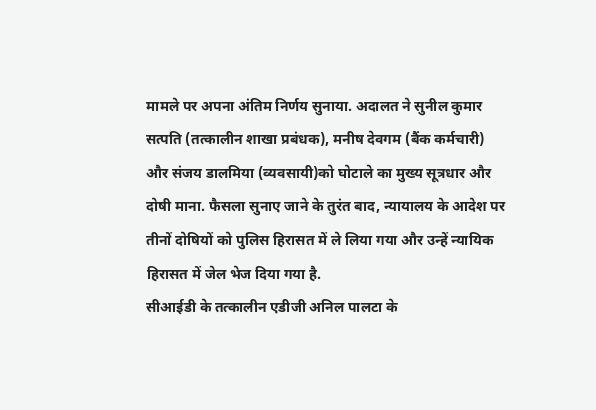मामले पर अपना अंतिम निर्णय सुनाया. अदालत ने सुनील कुमार सत्पति (तत्कालीन शाखा प्रबंधक), मनीष देवगम (बैंक कर्मचारी) और संजय डालमिया (व्यवसायी)को घोटाले का मुख्य सूत्रधार और दोषी माना. फैसला सुनाए जाने के तुरंत बाद, न्यायालय के आदेश पर तीनों दोषियों को पुलिस हिरासत में ले लिया गया और उन्हें न्यायिक हिरासत में जेल भेज दिया गया है.
सीआईडी के तत्कालीन एडीजी अनिल पालटा के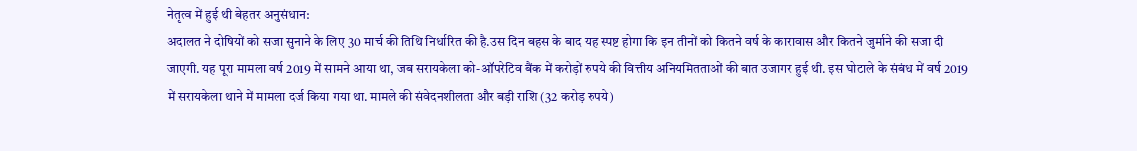नेतृत्व में हुई थी बेहतर अनुसंधान:
अदालत ने दोषियों को सजा सुनाने के लिए 30 मार्च की तिथि निर्धारित की है.उस दिन बहस के बाद यह स्पष्ट होगा कि इन तीनों को कितने वर्ष के कारावास और कितने जुर्माने की सजा दी जाएगी. यह पूरा मामला वर्ष 2019 में सामने आया था, जब सरायकेला को-ऑपरेटिव बैंक में करोड़ों रुपये की वित्तीय अनियमितताओं की बात उजागर हुई थी. इस घोटाले के संबंध में वर्ष 2019 में सरायकेला थाने में मामला दर्ज किया गया था. मामले की संवेदनशीलता और बड़ी राशि (32 करोड़ रुपये)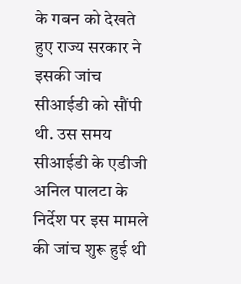के गबन को देखते हुए राज्य सरकार ने इसकी जांच सीआईडी को सौंपी थी. उस समय सीआईडी के एडीजी अनिल पालटा के निर्देश पर इस मामले की जांच शुरू हुई थी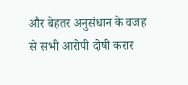और बेहतर अनुसंधान के वजह से सभी आरोपी दोषी करार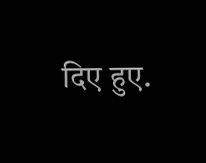दिए हुए.